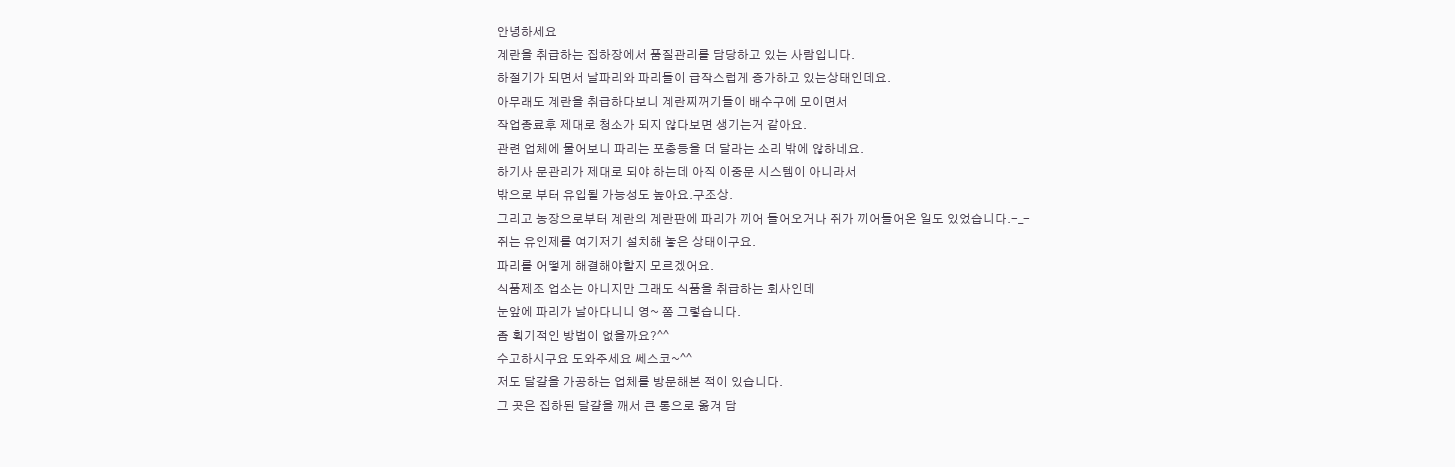안녕하세요
계란을 취급하는 집하장에서 품질관리를 담당하고 있는 사람입니다.
하절기가 되면서 날파리와 파리들이 급작스럽게 증가하고 있는상태인데요.
아무래도 계란을 취급하다보니 계란찌꺼기들이 배수구에 모이면서
작업종료후 제대로 청소가 되지 않다보면 생기는거 같아요.
관련 업체에 물어보니 파리는 포충등을 더 달라는 소리 밖에 않하네요.
하기사 문관리가 제대로 되야 하는데 아직 이중문 시스템이 아니라서
밖으로 부터 유입될 가능성도 높아요.구조상.
그리고 농장으로부터 계란의 계란판에 파리가 끼어 들어오거나 쥐가 끼어들어온 일도 있었습니다.-_-
쥐는 유인제를 여기저기 설치해 놓은 상태이구요.
파리를 어떻게 해결해야할지 모르겠어요.
식품제조 업소는 아니지만 그래도 식품을 취급하는 회사인데
눈앞에 파리가 날아다니니 영~ 쫌 그렇습니다.
좀 획기적인 방법이 없을까요?^^
수고하시구요 도와주세요 쎄스코~^^
저도 달걀을 가공하는 업체를 방문해본 적이 있습니다.
그 곳은 집하된 달걀을 깨서 큰 통으로 옮겨 담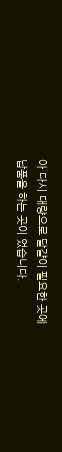아 다시 대량으로 달걀이 필요한 곳에
납품을 하는 곳이 었습니다.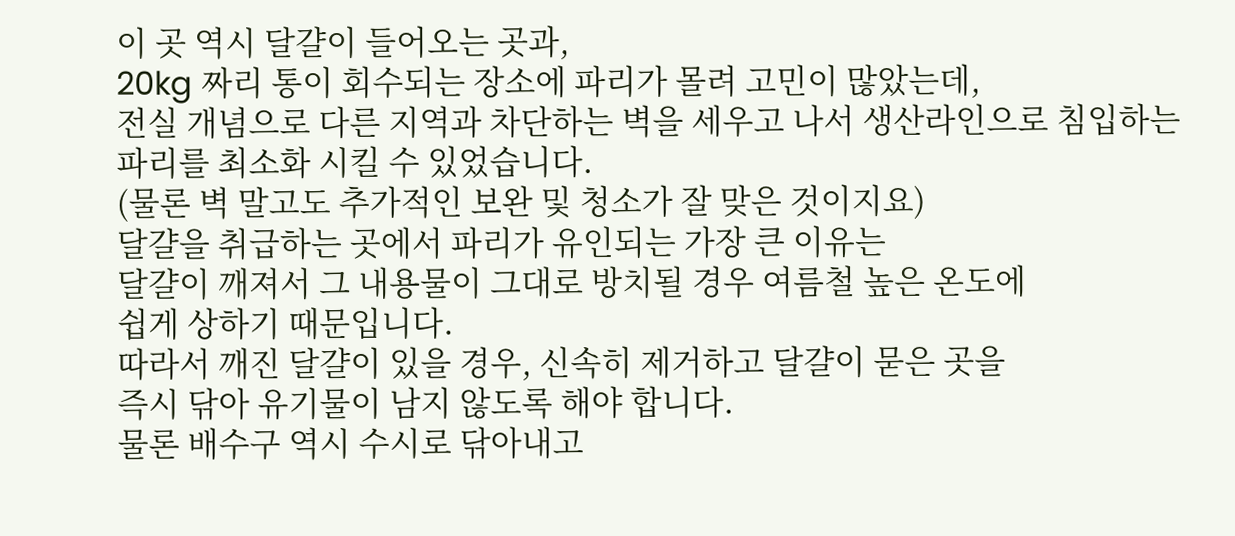이 곳 역시 달걀이 들어오는 곳과,
20kg 짜리 통이 회수되는 장소에 파리가 몰려 고민이 많았는데,
전실 개념으로 다른 지역과 차단하는 벽을 세우고 나서 생산라인으로 침입하는
파리를 최소화 시킬 수 있었습니다.
(물론 벽 말고도 추가적인 보완 및 청소가 잘 맞은 것이지요)
달걀을 취급하는 곳에서 파리가 유인되는 가장 큰 이유는
달걀이 깨져서 그 내용물이 그대로 방치될 경우 여름철 높은 온도에
쉽게 상하기 때문입니다.
따라서 깨진 달걀이 있을 경우, 신속히 제거하고 달걀이 묻은 곳을
즉시 닦아 유기물이 남지 않도록 해야 합니다.
물론 배수구 역시 수시로 닦아내고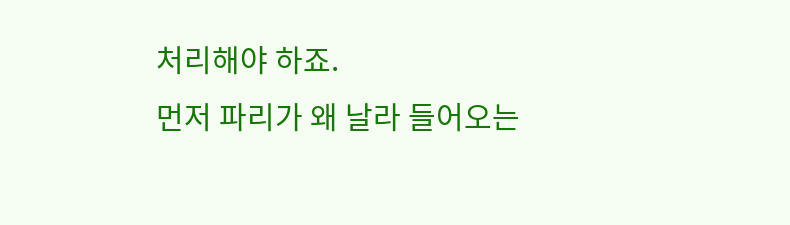처리해야 하죠.
먼저 파리가 왜 날라 들어오는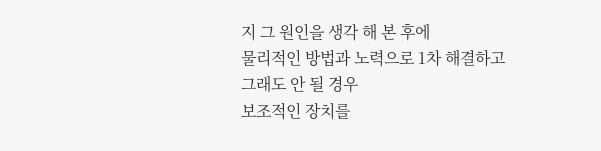지 그 원인을 생각 해 본 후에
물리적인 방법과 노력으로 1차 해결하고 그래도 안 될 경우
보조적인 장치를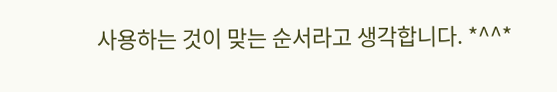사용하는 것이 맞는 순서라고 생각합니다. *^^*